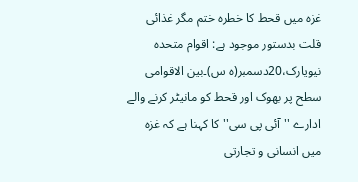غزہ میں قحط کا خطرہ ختم مگر غذائی قلت بدستور موجود ہے: اقوام متحدہ
نیویارک،20دسمبر(ہ س)۔بین الاقوامی سطح پر بھوک اور قحط کو مانیٹر کرنے والے ادارے ''آئی پی سی'' کا کہنا ہے کہ غزہ میں انسانی و تجارتی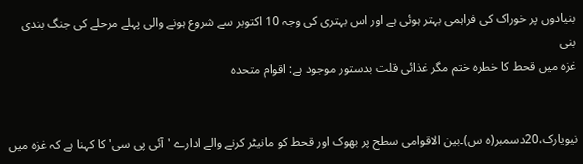بنیادوں پر خوراک کی فراہمی بہتر ہوئی ہے اور اس بہتری کی وجہ 10 اکتوبر سے شروع ہونے والی پہلے مرحلے کی جنگ بندی بنی
غزہ میں قحط کا خطرہ ختم مگر غذائی قلت بدستور موجود ہے: اقوام متحدہ


نیویارک،20دسمبر(ہ س)۔بین الاقوامی سطح پر بھوک اور قحط کو مانیٹر کرنے والے ادارے 'آئی پی سی' کا کہنا ہے کہ غزہ میں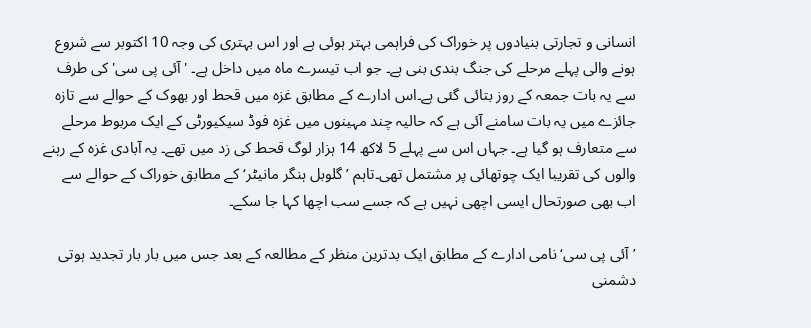انسانی و تجارتی بنیادوں پر خوراک کی فراہمی بہتر ہوئی ہے اور اس بہتری کی وجہ 10 اکتوبر سے شروع ہونے والی پہلے مرحلے کی جنگ بندی بنی ہے۔ جو اب تیسرے ماہ میں داخل ہے۔ 'آئی پی سی' کی طرف سے یہ بات جمعہ کے روز بتائی گئی ہے۔اس ادارے کے مطابق غزہ میں قحط اور بھوک کے حوالے سے تازہ جائزے میں یہ بات سامنے آئی ہے کہ حالیہ چند مہینوں میں غزہ فوڈ سیکیورٹی کے ایک مربوط مرحلے سے متعارف ہو گیا ہے۔ جہاں اس سے پہلے 5 لاکھ 14 ہزار لوگ قحط کی زد میں تھے۔ یہ آبادی غزہ کے رہنے والوں کی تقریبا ایک چوتھائی پر مشتمل تھی۔تاہم ’گلوبل ہنگر مانیٹر‘ کے مطابق خوراک کے حوالے سے اب بھی صورتحال ایسی اچھی نہیں ہے کہ جسے سب اچھا کہا جا سکے۔

’آئی پی سی‘ نامی ادارے کے مطابق ایک بدترین منظر کے مطالعہ کے بعد جس میں بار بار تجدید ہوتی دشمنی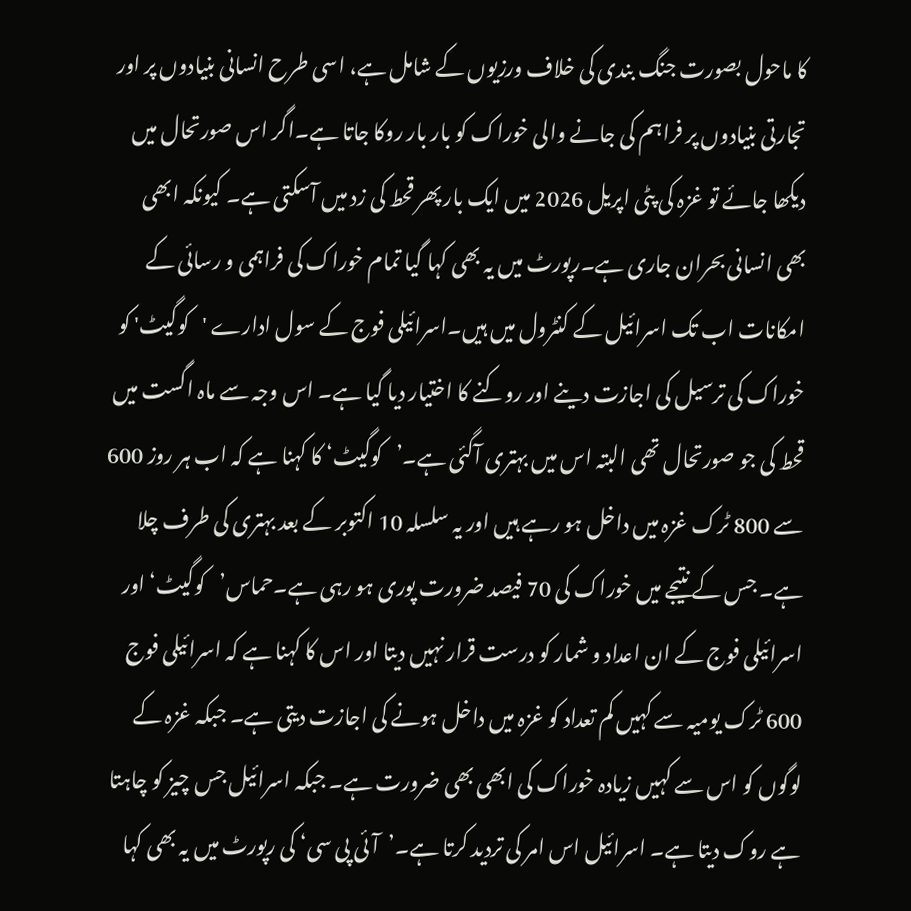کا ماحول بصورت جنگ بندی کی خلاف ورزیوں کے شامل ہے، اسی طرح انسانی بنیادوں پر اور تجارتی بنیادوں پر فراہم کی جانے والی خوراک کو بار بار روکا جاتا ہے۔اگر اس صورتحال میں دیکھا جائے تو غزہ کی پٹی اپریل 2026 میں ایک بار پھر قحط کی زد میں آسکتی ہے۔ کیونکہ ابھی بھی انسانی بحران جاری ہے۔رپورٹ میں یہ بھی کہا گیا تمام خوراک کی فراہمی و رسائی کے امکانات اب تک اسرائیل کے کنٹرول میں ہیں۔اسرائیلی فوج کے سول ادارے 'کوگیٹ' کو خوراک کی ترسیل کی اجازت دینے اور روکنے کا اختیار دیا گیا ہے۔ اس وجہ سے ماہ اگست میں قحط کی جو صورتحال تھی البتہ اس میں بہتری آگئی ہے۔’کوگیٹ‘ کا کہنا ہے کہ اب ہر روز 600 سے 800 ٹرک غزہ میں داخل ہو رہے ہیں اور یہ سلسلہ 10 اکتوبر کے بعد بہتری کی طرف چلا ہے۔ جس کے نتیجے میں خوراک کی 70 فیصد ضرورت پوری ہو رہی ہے۔حماس’کوگیٹ‘ اور اسرائیلی فوج کے ان اعداد و شمار کو درست قرار نہیں دیتا اور اس کا کہنا ہے کہ اسرائیلی فوج 600 ٹرک یومیہ سے کہیں کم تعداد کو غزہ میں داخل ہونے کی اجازت دیتی ہے۔ جبکہ غزہ کے لوگوں کو اس سے کہیں زیادہ خوراک کی ابھی بھی ضرورت ہے۔ جبکہ اسرائیل جس چیز کو چاہتا ہے روک دیتا ہے۔ اسرائیل اس امر کی تردید کرتا ہے۔’آئی پی سی‘ کی رپورٹ میں یہ بھی کہا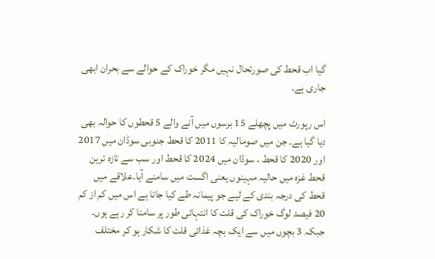گیا اب قحط کی صورتحال نہیں مگر خوراک کے حوالے سے بحران ابھی جاری ہے۔

اس رپورٹ میں پچھلے 15 برسوں میں آنے والے 5 قحطوں کا حوالہ بھی دیا گیا ہے۔ جن میں صومالیہ کا 2011 کا قحط جنوبی سوڈان میں 2017 اور 2020 کا قحط ، سوڈان میں 2024 کا قحط اور سب سے تازہ ترین قحط غزہ میں حالیہ مہینوں یعنی اگست میں سامنے آیا۔علاقے میں قحط کی درجہ بندی کے لیے جو پیمانہ طے کیا جاتا ہے اس میں کم از کم 20 فیصد لوگ خوراک کی قلت کا انتہائی طور پر سامنا کر رہے ہوں۔ جبکہ 3 بچوں میں سے ایک بچہ غذائی قلت کا شکار ہو کر مختلف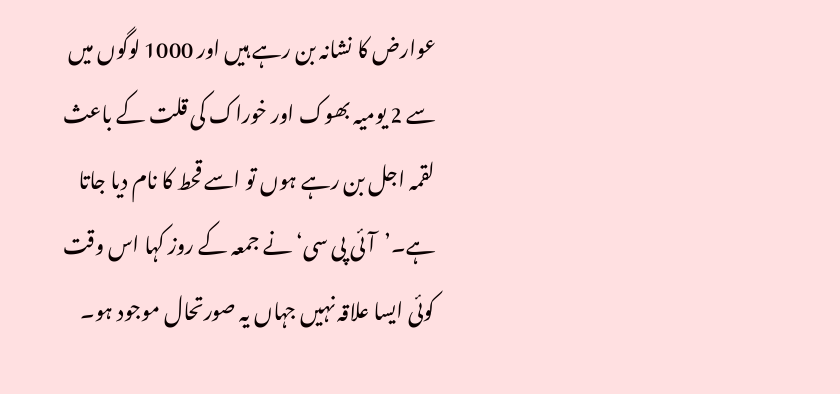عوارض کا نشانہ بن رہے ہیں اور 1000 لوگوں میں سے 2 یومیہ بھوک اور خوراک کی قلت کے باعث لقمہ اجل بن رہے ہوں تو اسے قحط کا نام دیا جاتا ہے۔’آئی پی سی‘ نے جمعہ کے روز کہا اس وقت کوئی ایسا علاقہ نہیں جہاں یہ صورتحال موجود ہو۔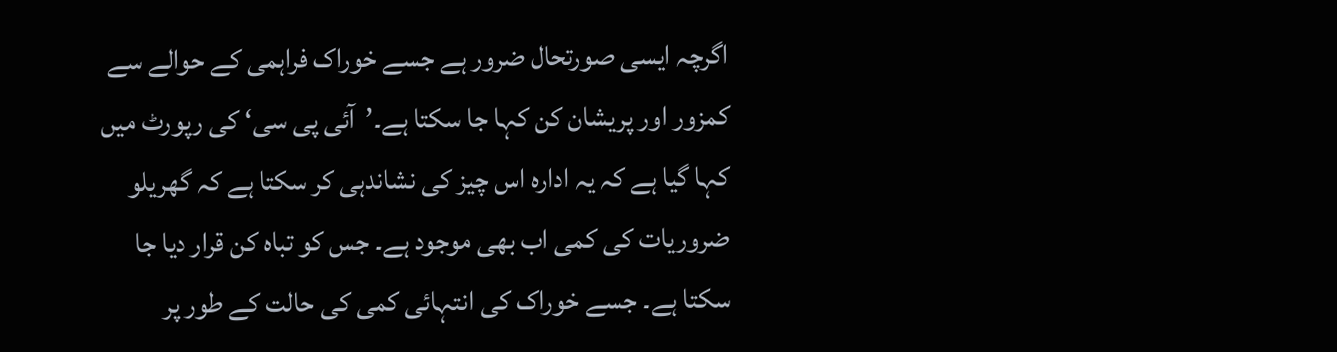اگرچہ ایسی صورتحال ضرور ہے جسے خوراک فراہمی کے حوالے سے کمزور اور پریشان کن کہا جا سکتا ہے۔’آئی پی سی‘ کی رپورٹ میں کہا گیا ہے کہ یہ ادارہ اس چیز کی نشاندہی کر سکتا ہے کہ گھریلو ضروریات کی کمی اب بھی موجود ہے۔ جس کو تباہ کن قرار دیا جا سکتا ہے۔ جسے خوراک کی انتہائی کمی کی حالت کے طور پر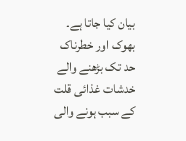بیان کیا جاتا ہے۔ بھوک اور خطرناک حد تک بڑھنے والے خدشات غذائی قلت کے سبب ہونے والی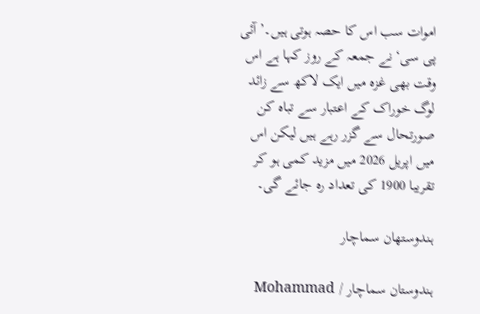اموات سب اس کا حصہ ہوتی ہیں۔’آئی پی سی‘ نے جمعہ کے روز کہا ہے اس وقت بھی غزہ میں ایک لاکھ سے زائد لوگ خوراک کے اعتبار سے تباہ کن صورتحال سے گزر رہے ہیں لیکن اس میں اپریل 2026 میں مزید کمی ہو کر تقریبا 1900 کی تعداد رہ جائے گی۔

ہندوستھان سماچار

ہندوستان سماچار / Mohammad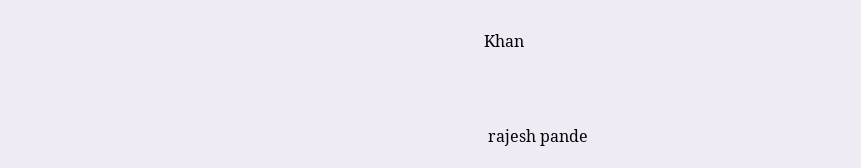Khan


 rajesh pande